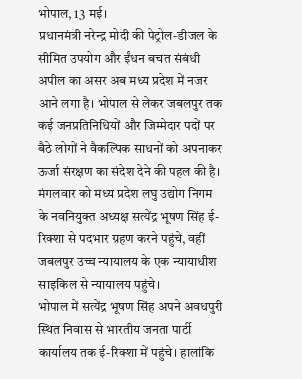भोपाल, 13 मई।
प्रधानमंत्री नरेन्द्र मोदी की पेट्रोल-डीजल के सीमित उपयोग और ईंधन बचत संबंधी अपील का असर अब मध्य प्रदेश में नजर आने लगा है। भोपाल से लेकर जबलपुर तक कई जनप्रतिनिधियों और जिम्मेदार पदों पर बैठे लोगों ने वैकल्पिक साधनों को अपनाकर ऊर्जा संरक्षण का संदेश देने की पहल की है। मंगलवार को मध्य प्रदेश लघु उद्योग निगम के नवनियुक्त अध्यक्ष सत्येंद्र भूषण सिंह ई-रिक्शा से पदभार ग्रहण करने पहुंचे, वहीं जबलपुर उच्च न्यायालय के एक न्यायाधीश साइकिल से न्यायालय पहुंचे।
भोपाल में सत्येंद्र भूषण सिंह अपने अवधपुरी स्थित निवास से भारतीय जनता पार्टी कार्यालय तक ई-रिक्शा में पहुंचे। हालांकि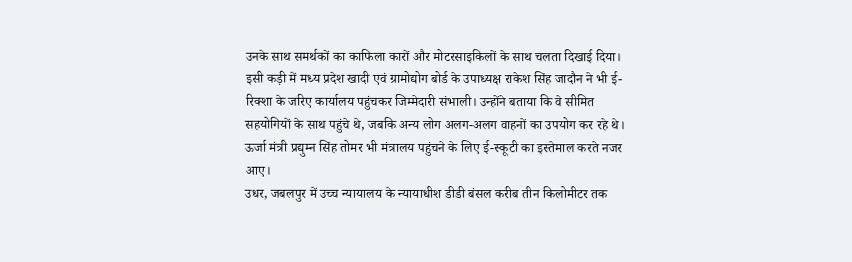उनके साथ समर्थकों का काफिला कारों और मोटरसाइकिलों के साथ चलता दिखाई दिया। इसी कड़ी में मध्य प्रदेश खादी एवं ग्रामोद्योग बोर्ड के उपाध्यक्ष राकेश सिंह जादौन ने भी ई-रिक्शा के जरिए कार्यालय पहुंचकर जिम्मेदारी संभाली। उन्होंने बताया कि वे सीमित सहयोगियों के साथ पहुंचे थे, जबकि अन्य लोग अलग-अलग वाहनों का उपयोग कर रहे थे। ऊर्जा मंत्री प्रद्युम्न सिंह तोमर भी मंत्रालय पहुंचने के लिए ई-स्कूटी का इस्तेमाल करते नजर आए।
उधर, जबलपुर में उच्च न्यायालय के न्यायाधीश डीडी बंसल करीब तीन किलोमीटर तक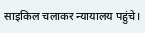साइकिल चलाकर न्यायालय पहुंचे।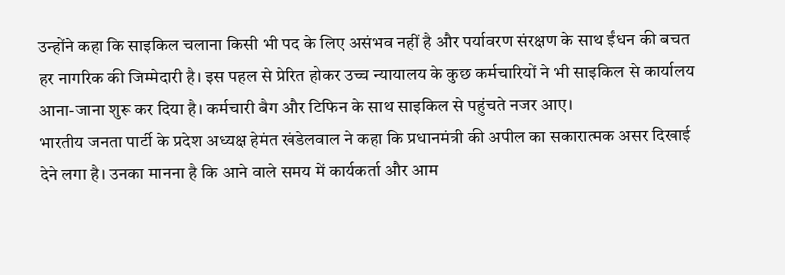उन्होंने कहा कि साइकिल चलाना किसी भी पद के लिए असंभव नहीं है और पर्यावरण संरक्षण के साथ ईंधन की बचत हर नागरिक की जिम्मेदारी है। इस पहल से प्रेरित होकर उच्च न्यायालय के कुछ कर्मचारियों ने भी साइकिल से कार्यालय आना-जाना शुरू कर दिया है। कर्मचारी बैग और टिफिन के साथ साइकिल से पहुंचते नजर आए।
भारतीय जनता पार्टी के प्रदेश अध्यक्ष हेमंत खंडेलवाल ने कहा कि प्रधानमंत्री की अपील का सकारात्मक असर दिखाई देने लगा है। उनका मानना है कि आने वाले समय में कार्यकर्ता और आम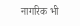नागरिक भी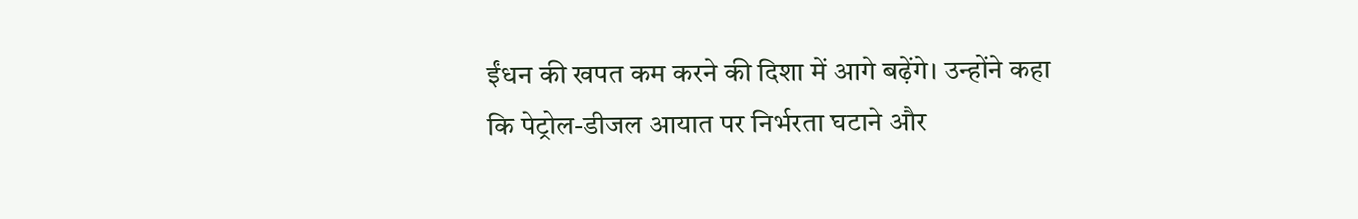ईंधन की खपत कम करने की दिशा में आगे बढ़ेंगे। उन्होंने कहा कि पेट्रोल-डीजल आयात पर निर्भरता घटाने और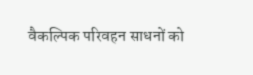वैकल्पिक परिवहन साधनों को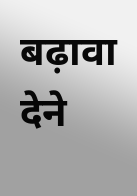बढ़ावा देने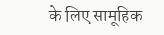के लिए सामूहिक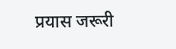प्रयास जरूरी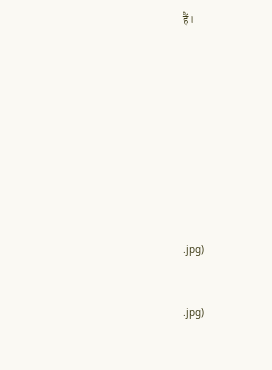हैं।










.jpg)


.jpg)